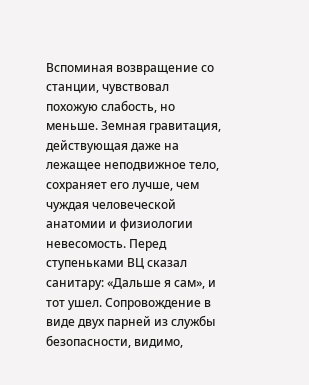Вспоминая возвращение со станции, чувствовал похожую слабость, но меньше. Земная гравитация, действующая даже на лежащее неподвижное тело, сохраняет его лучше, чем чуждая человеческой анатомии и физиологии невесомость. Перед ступеньками ВЦ сказал санитару: «Дальше я сам», и тот ушел. Сопровождение в виде двух парней из службы безопасности, видимо,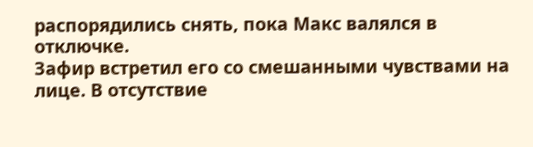распорядились снять, пока Макс валялся в отключке.
Зафир встретил его со смешанными чувствами на лице. В отсутствие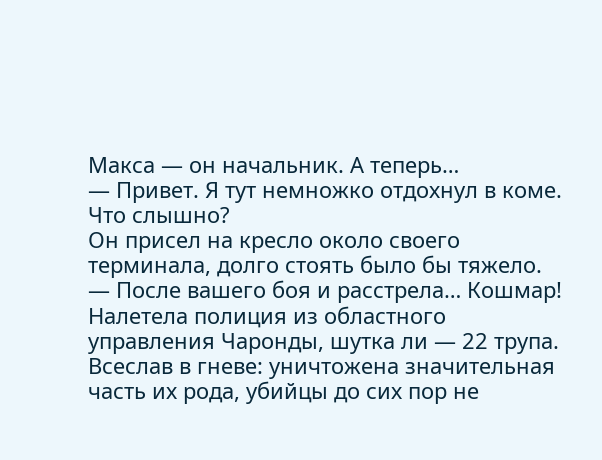Макса — он начальник. А теперь…
— Привет. Я тут немножко отдохнул в коме. Что слышно?
Он присел на кресло около своего терминала, долго стоять было бы тяжело.
— После вашего боя и расстрела… Кошмар! Налетела полиция из областного управления Чаронды, шутка ли — 22 трупа. Всеслав в гневе: уничтожена значительная часть их рода, убийцы до сих пор не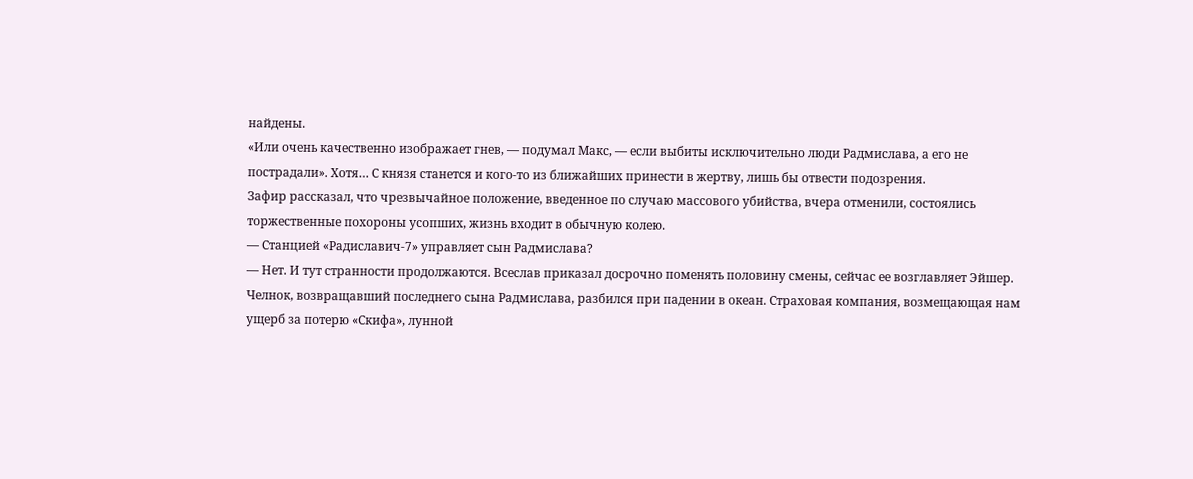найдены.
«Или очень качественно изображает гнев, — подумал Макс, — если выбиты исключительно люди Радмислава, а его не пострадали». Хотя… С князя станется и кого-то из ближайших принести в жертву, лишь бы отвести подозрения.
Зафир рассказал, что чрезвычайное положение, введенное по случаю массового убийства, вчера отменили, состоялись торжественные похороны усопших, жизнь входит в обычную колею.
— Станцией «Радиславич-7» управляет сын Радмислава?
— Нет. И тут странности продолжаются. Всеслав приказал досрочно поменять половину смены, сейчас ее возглавляет Эйшер. Челнок, возвращавший последнего сына Радмислава, разбился при падении в океан. Страховая компания, возмещающая нам ущерб за потерю «Скифа», лунной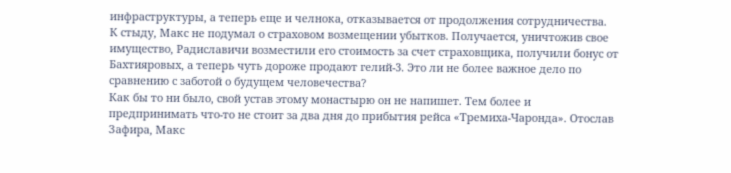инфраструктуры, а теперь еще и челнока, отказывается от продолжения сотрудничества.
К стыду, Макс не подумал о страховом возмещении убытков. Получается, уничтожив свое имущество, Радиславичи возместили его стоимость за счет страховщика, получили бонус от Бахтияровых, а теперь чуть дороже продают гелий-3. Это ли не более важное дело по сравнению с заботой о будущем человечества?
Как бы то ни было, свой устав этому монастырю он не напишет. Тем более и предпринимать что-то не стоит за два дня до прибытия рейса «Тремиха-Чаронда». Отослав Зафира, Макс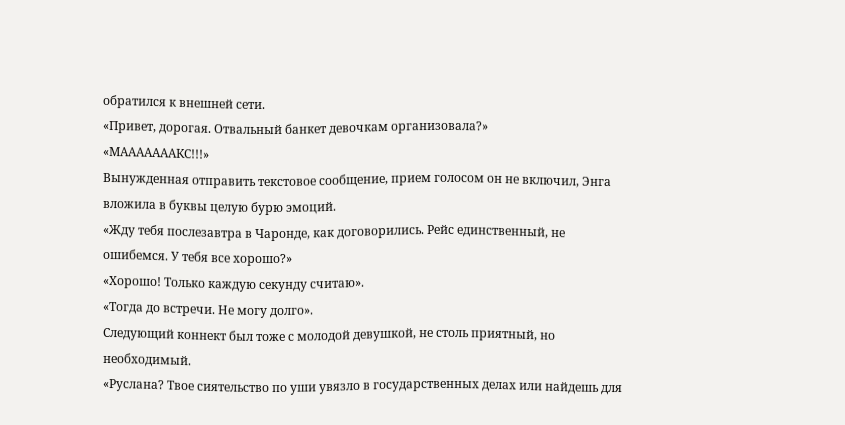обратился к внешней сети.
«Привет, дорогая. Отвальный банкет девочкам организовала?»
«МАААААААКС!!!»
Вынужденная отправить текстовое сообщение, прием голосом он не включил, Энга вложила в буквы целую бурю эмоций.
«Жду тебя послезавтра в Чаронде, как договорились. Рейс единственный, не ошибемся. У тебя все хорошо?»
«Хорошо! Только каждую секунду считаю».
«Тогда до встречи. Не могу долго».
Следующий коннект был тоже с молодой девушкой, не столь приятный, но необходимый.
«Руслана? Твое сиятельство по уши увязло в государственных делах или найдешь для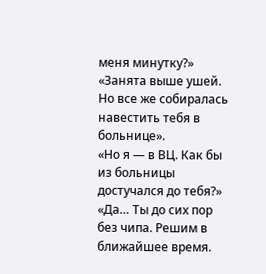меня минутку?»
«Занята выше ушей. Но все же собиралась навестить тебя в больнице».
«Но я — в ВЦ. Как бы из больницы достучался до тебя?»
«Да… Ты до сих пор без чипа. Решим в ближайшее время.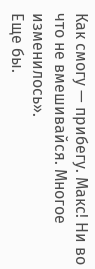Как смогу — прибегу. Макс! Ни во что не вмешивайся. Многое изменилось».
Еще бы.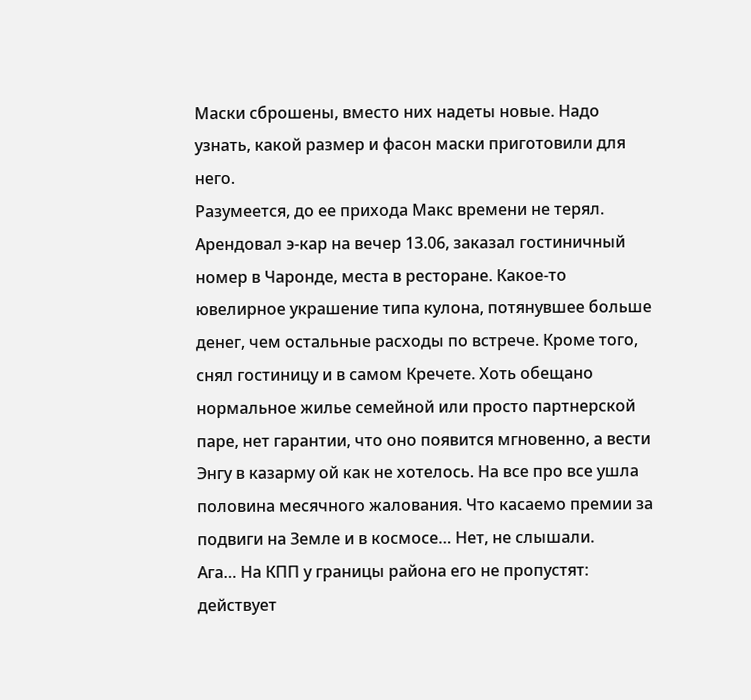Маски сброшены, вместо них надеты новые. Надо узнать, какой размер и фасон маски приготовили для него.
Разумеется, до ее прихода Макс времени не терял. Арендовал э-кар на вечер 13.06, заказал гостиничный номер в Чаронде, места в ресторане. Какое-то ювелирное украшение типа кулона, потянувшее больше денег, чем остальные расходы по встрече. Кроме того, снял гостиницу и в самом Кречете. Хоть обещано нормальное жилье семейной или просто партнерской паре, нет гарантии, что оно появится мгновенно, а вести Энгу в казарму ой как не хотелось. На все про все ушла половина месячного жалования. Что касаемо премии за подвиги на Земле и в космосе… Нет, не слышали.
Ага… На КПП у границы района его не пропустят: действует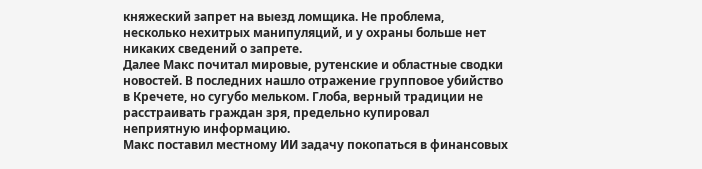княжеский запрет на выезд ломщика. Не проблема, несколько нехитрых манипуляций, и у охраны больше нет никаких сведений о запрете.
Далее Макс почитал мировые, рутенские и областные сводки новостей. В последних нашло отражение групповое убийство в Кречете, но сугубо мельком. Глоба, верный традиции не расстраивать граждан зря, предельно купировал неприятную информацию.
Макс поставил местному ИИ задачу покопаться в финансовых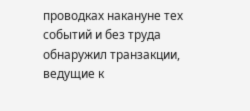проводках накануне тех событий и без труда обнаружил транзакции, ведущие к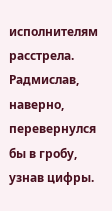исполнителям расстрела. Радмислав, наверно, перевернулся бы в гробу, узнав цифры.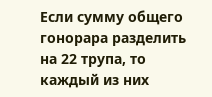Если сумму общего гонорара разделить на 22 трупа, то каждый из них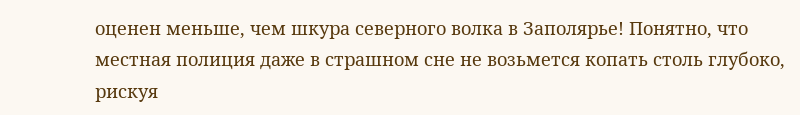оценен меньше, чем шкура северного волка в Заполярье! Понятно, что местная полиция даже в страшном сне не возьмется копать столь глубоко, рискуя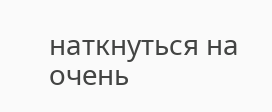наткнуться на очень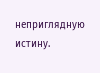неприглядную истину.